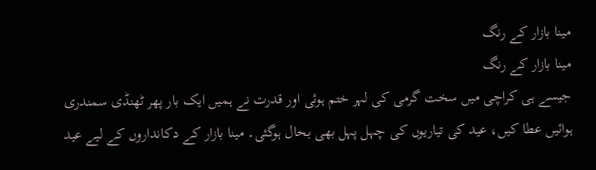مینا بازار کے رنگ
مینا بازار کے رنگ
جیسے ہی کراچی میں سخت گرمی کی لہر ختم ہوئی اور قدرت نے ہمیں ایک بار پھر ٹھنڈی سمندری ہوائیں عطا کیں، عید کی تیاریوں کی چہل پہل بھی بحال ہوگئی۔ مینا بازار کے دکانداروں کے لیے عید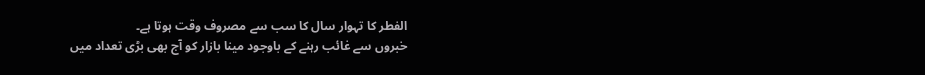الفطر کا تہوار سال کا سب سے مصروف وقت ہوتا ہے۔
خبروں سے غائب رہنے کے باوجود مینا بازار کو آج بھی بڑی تعداد میں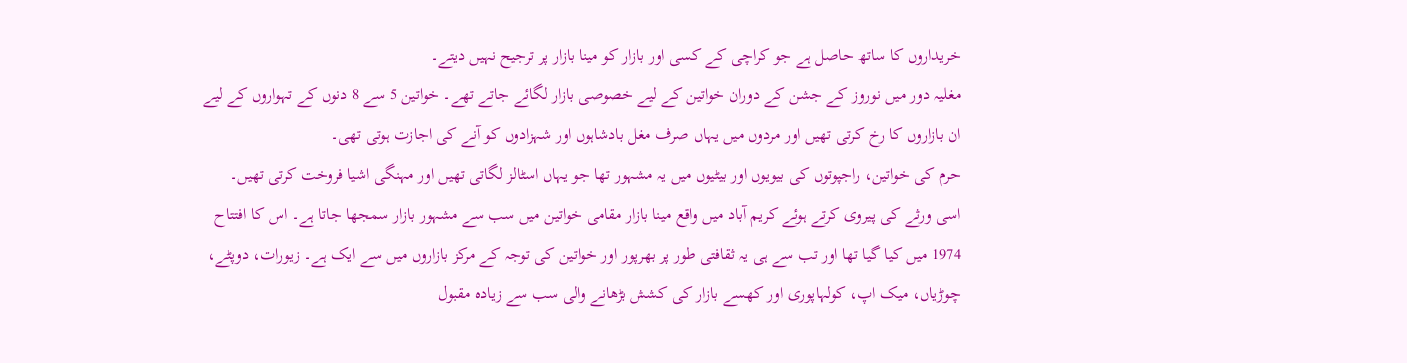خریداروں کا ساتھ حاصل ہے جو کراچی کے کسی اور بازار کو مینا بازار پر ترجیح نہیں دیتے۔
مغلیہ دور میں نوروز کے جشن کے دوران خواتین کے لیے خصوصی بازار لگائے جاتے تھے۔ خواتین 5 سے 8 دنوں کے تہواروں کے لیے ان بازاروں کا رخ کرتی تھیں اور مردوں میں یہاں صرف مغل بادشاہوں اور شہزادوں کو آنے کی اجازت ہوتی تھی۔
حرم کی خواتین، راجپوتوں کی بیویوں اور بیٹیوں میں یہ مشہور تھا جو یہاں اسٹالز لگاتی تھیں اور مہنگی اشیا فروخت کرتی تھیں۔
اسی ورثے کی پیروی کرتے ہوئے کریم آباد میں واقع مینا بازار مقامی خواتین میں سب سے مشہور بازار سمجھا جاتا ہے۔ اس کا افتتاح 1974 میں کیا گیا تھا اور تب سے ہی یہ ثقافتی طور پر بھرپور اور خواتین کی توجہ کے مرکز بازاروں میں سے ایک ہے۔ زیورات، دوپٹے، چوڑیاں، میک اپ، کولہاپوری اور کھسے بازار کی کشش بڑھانے والی سب سے زیادہ مقبول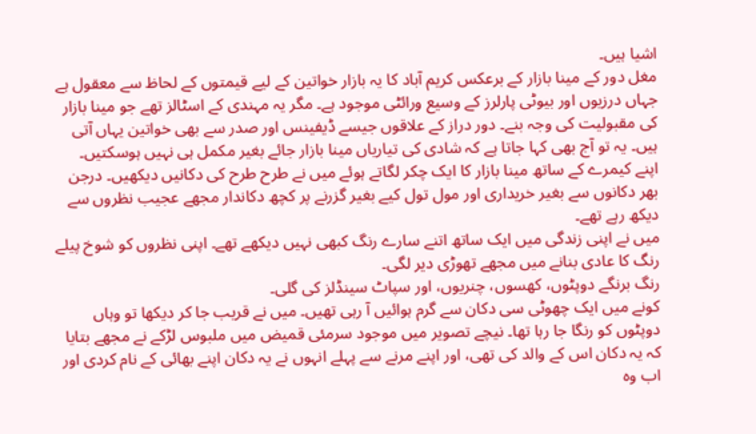اشیا ہیں۔
مغل دور کے مینا بازار کے برعکس کریم آباد کا یہ بازار خواتین کے لیے قیمتوں کے لحاظ سے معقول ہے جہاں درزیوں اور بیوٹی پارلرز کے وسیع ورائٹی موجود ہے۔ مگر یہ مہندی کے اسٹالز تھے جو مینا بازار کی مقبولیت کی وجہ بنے۔ دور دراز کے علاقوں جیسے ڈیفینس اور صدر سے بھی خواتین یہاں آتی ہیں۔ یہ تو آج بھی کہا جاتا ہے کہ شادی کی تیاریاں مینا بازار جائے بغیر مکمل ہی نہیں ہوسکتیں۔
اپنے کیمرے کے ساتھ مینا بازار کا ایک چکر لگاتے ہوئے میں نے طرح طرح کی دکانیں دیکھیں۔ درجن بھر دکانوں سے بغیر خریداری اور مول تول کیے بغیر گزرنے پر کچھ دکاندار مجھے عجیب نظروں سے دیکھ رہے تھے۔
میں نے اپنی زندگی میں ایک ساتھ اتنے سارے رنگ کبھی نہیں دیکھے تھے۔ اپنی نظروں کو شوخ پیلے رنگ کا عادی بنانے میں مجھے تھوڑی دیر لگی۔
رنگ برنگے دوپٹوں، کھسوں، چنریوں، اور سپاٹ سینڈلز کی گلی۔
کونے میں ایک چھوٹی سی دکان سے گرم ہوائیں آ رہی تھیں۔ میں نے قریب جا کر دیکھا تو وہاں دوپٹوں کو رنگا جا رہا تھا۔ نیچے تصویر میں موجود سرمئی قمیض میں ملبوس لڑکے نے مجھے بتایا کہ یہ دکان اس کے والد کی تھی، اور اپنے مرنے سے پہلے انہوں نے یہ دکان اپنے بھائی کے نام کردی اور اب وہ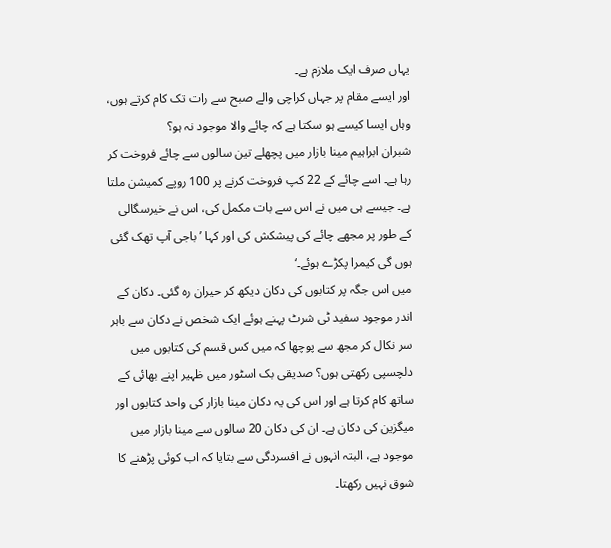یہاں صرف ایک ملازم ہے۔
اور ایسے مقام پر جہاں کراچی والے صبح سے رات تک کام کرتے ہوں، وہاں ایسا کیسے ہو سکتا ہے کہ چائے والا موجود نہ ہو؟
شبران ابراہیم مینا بازار میں پچھلے تین سالوں سے چائے فروخت کر رہا ہے۔ اسے چائے کے 22 کپ فروخت کرنے پر 100 روپے کمیشن ملتا ہے۔ جیسے ہی میں نے اس سے بات مکمل کی، اس نے خیرسگالی کے طور پر مجھے چائے کی پیشکش کی اور کہا ’باجی آپ تھک گئی ہوں گی کیمرا پکڑے ہوئے۔‘
میں اس جگہ پر کتابوں کی دکان دیکھ کر حیران رہ گئی۔ دکان کے اندر موجود سفید ٹی شرٹ پہنے ہوئے ایک شخص نے دکان سے باہر سر نکال کر مجھ سے پوچھا کہ میں کس قسم کی کتابوں میں دلچسپی رکھتی ہوں؟ صدیقی بک اسٹور میں ظہیر اپنے بھائی کے ساتھ کام کرتا ہے اور اس کی یہ دکان مینا بازار کی واحد کتابوں اور میگزین کی دکان ہے۔ ان کی دکان 20 سالوں سے مینا بازار میں موجود ہے، البتہ انہوں نے افسردگی سے بتایا کہ اب کوئی پڑھنے کا شوق نہیں رکھتا۔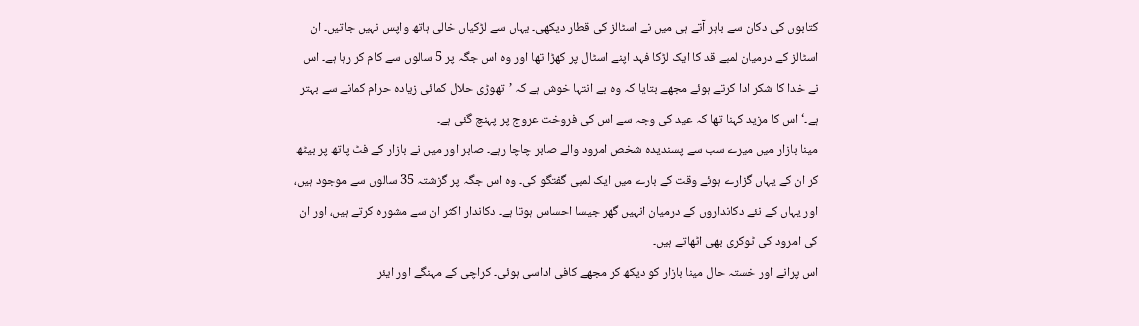کتابوں کی دکان سے باہر آتے ہی میں نے اسٹالز کی قطار دیکھی۔ یہاں سے لڑکیاں خالی ہاتھ واپس نہیں جاتیں۔ ان اسٹالز کے درمیان لمبے قد کا ایک لڑکا فہد اپنے اسٹال پر کھڑا تھا اور وہ اس جگہ پر 5 سالوں سے کام کر رہا ہے۔ اس نے خدا کا شکر ادا کرتے ہوئے مجھے بتایا کہ وہ بے انتہا خوش ہے کہ ’تھوڑی حلال کمائی زیادہ حرام کمانے سے بہتر ہے۔‘ اس کا مزید کہنا تھا کہ عید کی وجہ سے اس کی فروخت عروج پر پہنچ گئی ہے۔
مینا بازار میں میرے سب سے پسندیدہ شخص امرود والے صابر چاچا رہے۔ صابر اور میں نے بازار کے فٹ پاتھ پر بیٹھ کر ان کے یہاں گزارے ہوئے وقت کے بارے میں ایک لمبی گفتگو کی۔ وہ اس جگہ پر گزشتہ 35 سالوں سے موجود ہیں، اور یہاں کے نئے دکانداروں کے درمیان انہیں گھر جیسا احساس ہوتا ہے۔ دکاندار اکثر ان سے مشورہ کرتے ہیں، اور ان کی امرود کی ٹوکری بھی اٹھاتے ہیں۔
اس پرانے اور خستہ حال مینا بازار کو دیکھ کر مجھے کافی اداسی ہوئی۔ کراچی کے مہنگے اور ایئر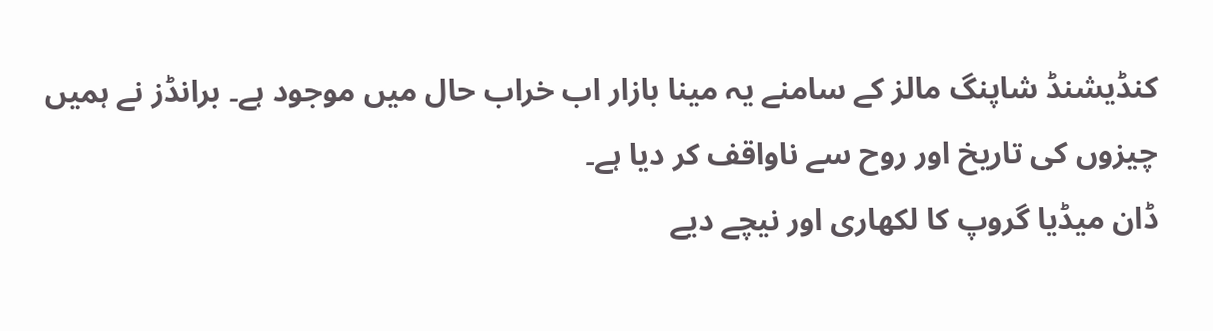کنڈیشنڈ شاپنگ مالز کے سامنے یہ مینا بازار اب خراب حال میں موجود ہے۔ برانڈز نے ہمیں چیزوں کی تاریخ اور روح سے ناواقف کر دیا ہے۔
ڈان میڈیا گروپ کا لکھاری اور نیچے دیے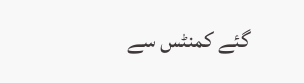گئے کمنٹس سے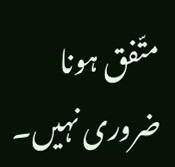متّفق ہونا ضروری نہیں۔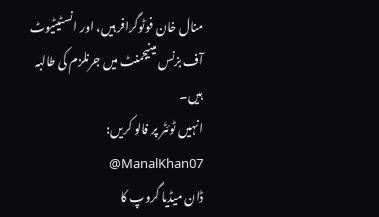منال خان فوٹوگرافر ہیں، اور انسٹیٹیوٹ آف بزنس مینیجمنٹ میں جرنلزم کی طالبہ ہیں۔
انہیں ٹوئٹر پر فالو کریں: ManalKhan07@
ڈان میڈیا گروپ کا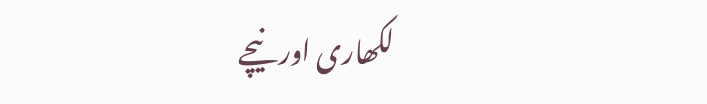لکھاری اور نیچے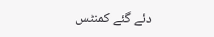دئے گئے کمنٹس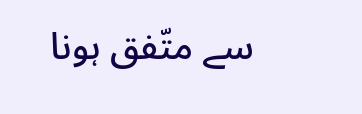سے متّفق ہونا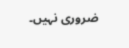ضروری نہیں۔